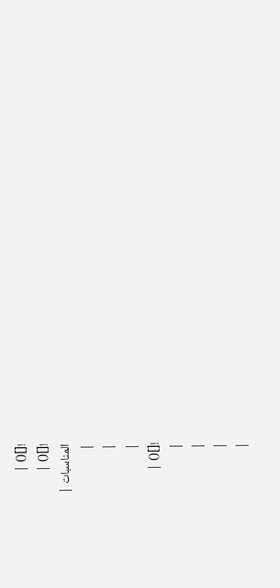![]() |
![]() |
المناسبات |
|
|
|
![]() |
|
|
|
|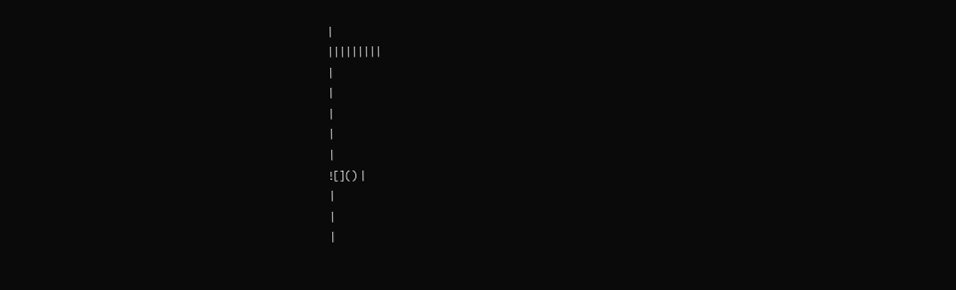|
|||||||||
|
|
|
|
|
![]() |
|
|
|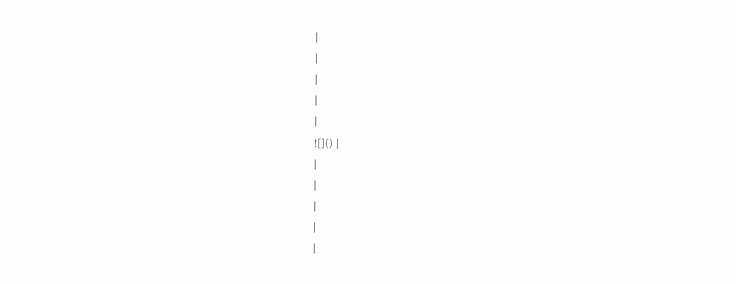|
|
|
|
|
![]() |
|
|
|
|
|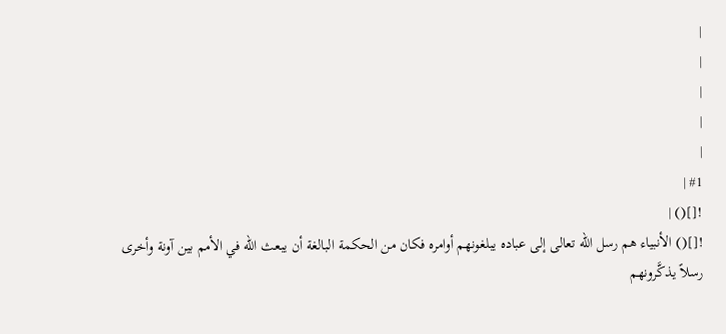|
|
|
|
|
#1 |
![]() |
![]() الأنبياء هم رسل الله تعالى إلى عباده يبلغونهم أوامره فكان من الحكمة البالغة أن يبعث الله في الأمم بين آونة وأخرى رسلاً يذكَّرونهم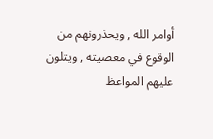أوامر الله , ويحذرونهم من الوقوع في معصيته , ويتلون عليهم المواعظ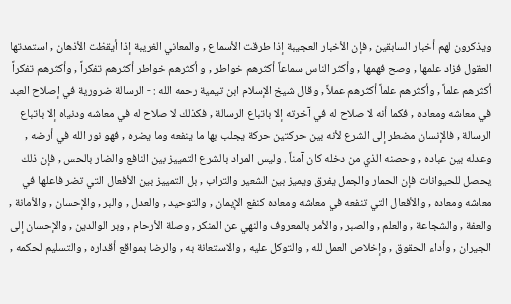ويذكرون لهم أخبار السابقين , فإن الأخبار العجيبة إذا طرقت الأسماع , والمعاني الغريبة إذا أيقظت الأذهان , استمدتها العقول فزاد علمها , وصح فهمها , وأكثر الناس سماعاً أكثرهم خواطر , و أكثرهم خواطر أكثرهم تفكراً , وأكثرهم تفكراً أكثرهم علماً , وأكثرهم علماً أكثرهم عملاً , وقال شيخ الإسلام ابن تيمية رحمه الله : - الرسالة ضرورية في إصلاح العبد في معاشه ومعاده , فكما أنه لا صلاح له في آخرته إلا باتباع الرسالة , فكذلك لا صلاح له في معاشه ودنياه إلا باتباع الرسالة , فالإنسان مضطر إلى الشرع لأنه بين حركتين حركة يجلب بها ما ينفعه وما يضره , فهو نور الله في أرضه , وعدله بين عباده , وحصنه الذي من دخله كان آمناً . وليس المراد بالشرع التمييز بين النافع والضار بالحس , فإن ذلك يحصل للحيوانات فإن الحمار والجمل يفرق ويميز بين الشعير والتراب , بل التمييز بين الأفعال التي تضر فاعلها في معاشه ومعاده , والأفعال التي تنفعه في معاشه ومعاده كنفع الإيمان , والتوحيد , والعدل , والبر , والإحسان , والأمانة , والعفة , والشجاعة , والعلم , والصبر , والأمر بالمعروف والنهي عن المنكر , وصلة الأرحام , وبر الوالدين , والإحسان إلى الجيران , وأداء الحقوق , وإخلاص العمل لله , والتوكل عليه , والاستعانة به , والرضا بمواقع أقداره , والتسليم لحكمه ,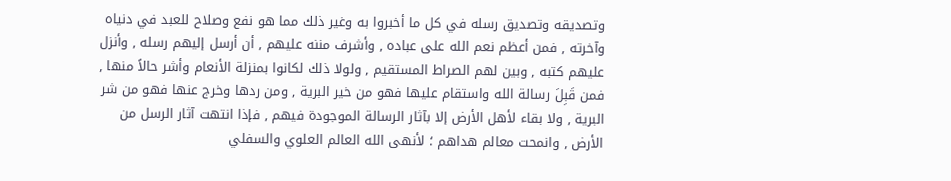وتصديقه وتصديق رسله في كل ما أخبروا به وغير ذلك مما هو نفع وصلاح للعبد في دنياه وآخرته , فمن أعظم نعم الله على عباده , وأشرف مننه عليهم , أن أرسل إليهم رسله , وأنزل عليهم كتبه , وبين لهم الصراط المستقيم , ولولا ذلك لكانوا بمنزلة الأنعام وأشر حالاً منها , فمن قَبِلَ رسالة الله واستقام عليها فهو من خير البرية , ومن ردها وخرج عنها فهو من شر البرية , ولا بقاء لأهل الأرض إلا بآثار الرسالة الموجودة فيهم , فإذا انتهت آثار الرسل من الأرض , وانمحت معالم هداهم ؛ لأنهى الله العالم العلوي والسفلي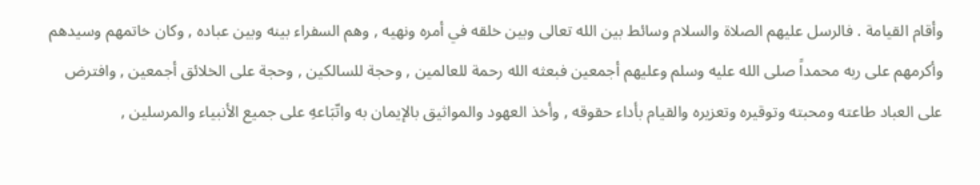وأقام القيامة . فالرسل عليهم الصلاة والسلام وسائط بين الله تعالى وبين خلقه في أمره ونهيه , وهم السفراء بينه وبين عباده , وكان خاتمهم وسيدهم وأكرمهم على ربه محمداً صلى الله عليه وسلم وعليهم أجمعين فبعثه الله رحمة للعالمين , وحجة للسالكين , وحجة على الخلائق أجمعين , وافترض على العباد طاعته ومحبته وتوقيره وتعزيره والقيام بأداء حقوقه , وأخذ العهود والمواثيق بالإيمان به واتّبَاعهِ على جميع الأنبياء والمرسلين ,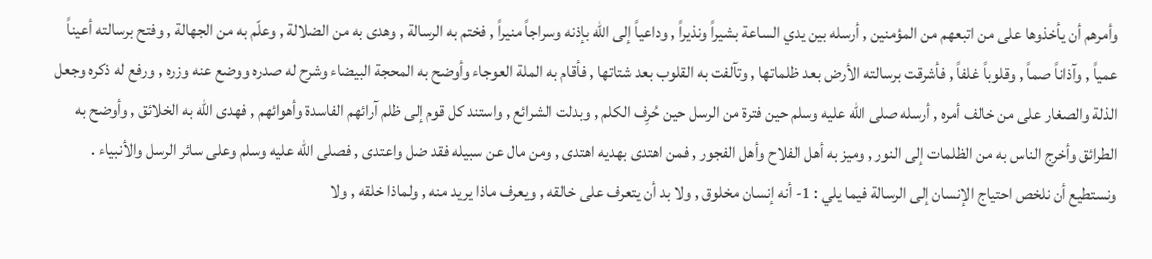وأمرهم أن يأخذوها على من اتبعهم من المؤمنين , أرسله بين يدي الساعة بشيراً ونذيراً , وداعياً إلى الله بإذنه وسراجاً منيراً , فختم به الرسالة , وهدى به من الضلالة , وعلّم به من الجهالة , وفتح برسالته أعيناً عمياً , وآذاناً صماً , وقلوباً غلفاً , فأشرقت برسالته الأرض بعد ظلماتها , وتآلفت به القلوب بعد شتاتها , فأقام به الملة العوجاء وأوضح به المحجة البيضاء وشرح له صدره ووضع عنه وزره , ورفع له ذكره وجعل الذلة والصغار على من خالف أمره , أرسله صلى الله عليه وسلم حين فترة من الرسل حين حُرِف الكلم , وبدلت الشرائع , واستند كل قوم إلى ظلم آرائهم الفاسدة وأهوائهم , فهدى الله به الخلائق , وأوضح به الطرائق وأخرج الناس به من الظلمات إلى النور , وميز به أهل الفلاح وأهل الفجور , فمن اهتدى بهديه اهتدى , ومن مال عن سبيله فقد ضل واعتدى , فصلى الله عليه وسلم وعلى سائر الرسل والأنبياء . ونستطيع أن نلخص احتياج الإنسان إلى الرسالة فيما يلي : 1- أنه إنسان مخلوق , ولا بد أن يتعرف على خالقه , ويعرف ماذا يريد منه , ولماذا خلقه , ولا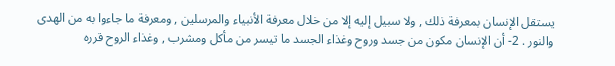يستقل الإنسان بمعرفة ذلك , ولا سبيل إليه إلا من خلال معرفة الأنبياء والمرسلين , ومعرفة ما جاءوا به من الهدى والنور . 2- أن الإنسان مكون من جسد وروح وغذاء الجسد ما تيسر من مأكل ومشرب , وغذاء الروح قرره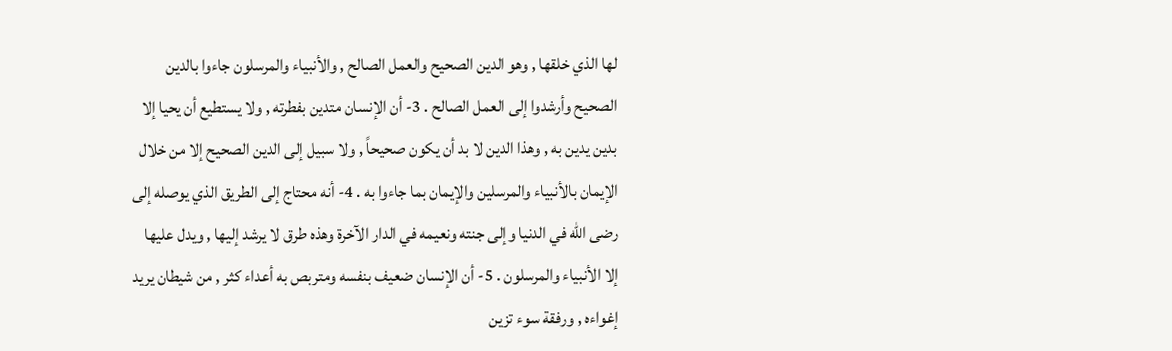لها الذي خلقها , وهو الدين الصحيح والعمل الصالح , والأنبياء والمرسلون جاءوا بالدين الصحيح وأرشدوا إلى العمل الصالح . 3- أن الإنسان متدين بفطرته , ولا يستطيع أن يحيا إلا بدين يدين به , وهذا الدين لا بد أن يكون صحيحاً , ولا سبيل إلى الدين الصحيح إلا من خلال الإيمان بالأنبياء والمرسلين والإيمان بما جاءوا به . 4- أنه محتاج إلى الطريق الذي يوصله إلى رضى الله في الدنيا وإلى جنته ونعيمه في الدار الآخرة وهذه طرق لا يرشد إليها , ويدل عليها إلا الأنبياء والمرسلون . 5- أن الإنسان ضعيف بنفسه ومتربص به أعداء كثر , من شيطان يريد إغواءه , ورفقة سوء تزين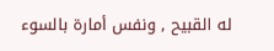له القبيح , ونفس أمارة بالسوء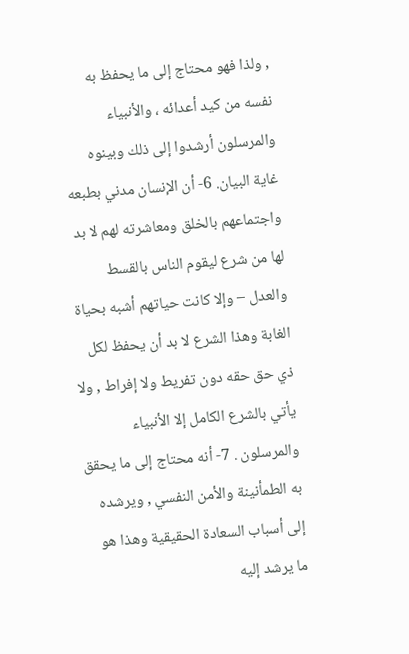, ولذا فهو محتاج إلى ما يحفظ به نفسه من كيد أعدائه ، والأنبياء والمرسلون أرشدوا إلى ذلك وبينوه غاية البيان. 6- أن الإنسان مدني بطبعه واجتماعهم بالخلق ومعاشرته لهم لا بد لها من شرع ليقوم الناس بالقسط والعدل – وإلا كانت حياتهم أشبه بحياة الغابة وهذا الشرع لا بد أن يحفظ لكل ذي حق حقه دون تفريط ولا إفراط , ولا يأتي بالشرع الكامل إلا الأنبياء والمرسلون . 7- أنه محتاج إلى ما يحقق به الطمأنينة والأمن النفسي , ويرشده إلى أسباب السعادة الحقيقية وهذا هو ما يرشد إليه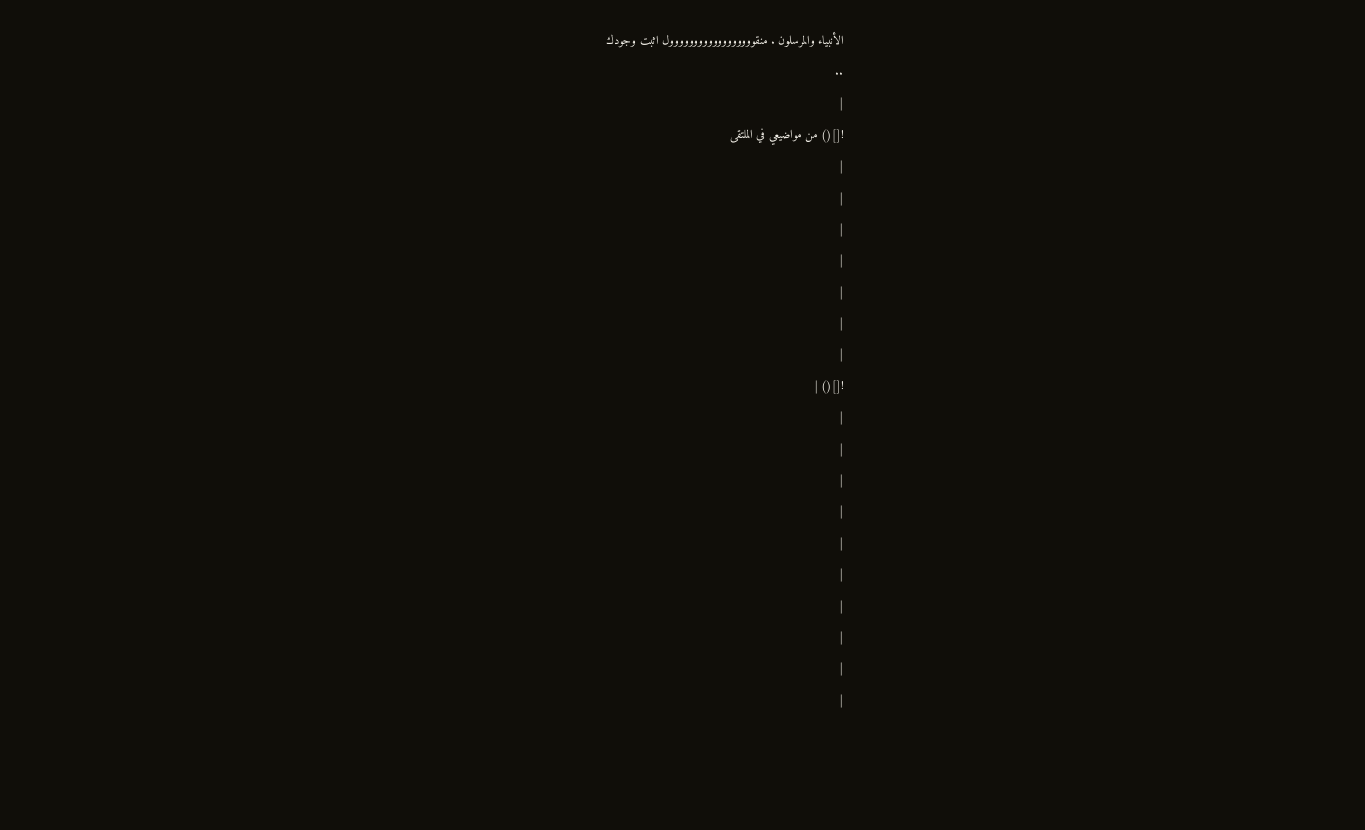الأنبياء والمرسلون . منقوووووووووووووووووول اثبت وجودك
..
|
![]() من مواضيعي في الملتقى
|
|
|
|
|
|
|
![]() |
|
|
|
|
|
|
|
|
|
|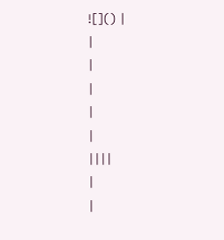![]() |
|
|
|
|
|
||||
|
|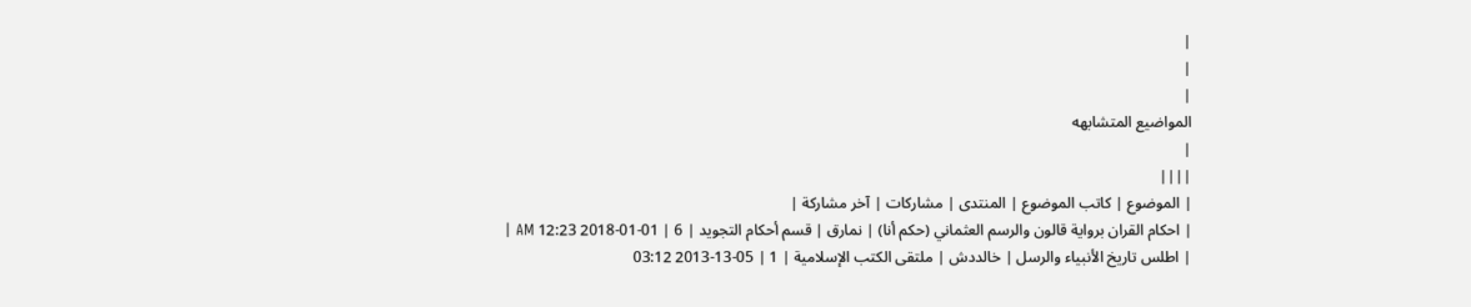|
|
|
المواضيع المتشابهه
|
||||
| الموضوع | كاتب الموضوع | المنتدى | مشاركات | آخر مشاركة |
| احكام القران برواية قالون والرسم العثماني (حكم أنا) | نمارق | قسم أحكام التجويد | 6 | 01-01-2018 12:23 AM |
| اطلس تاريخ الأنبياء والرسل | خالددش | ملتقى الكتب الإسلامية | 1 | 05-13-2013 03:12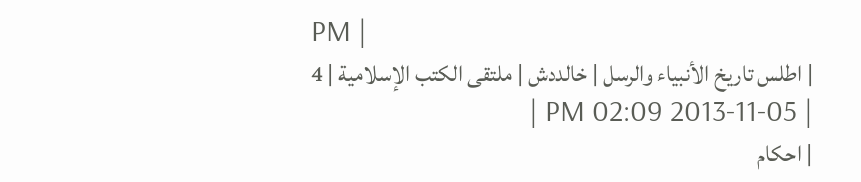PM |
| اطلس تاريخ الأنبياء والرسل | خالددش | ملتقى الكتب الإسلامية | 4 | 05-11-2013 02:09 PM |
| احكام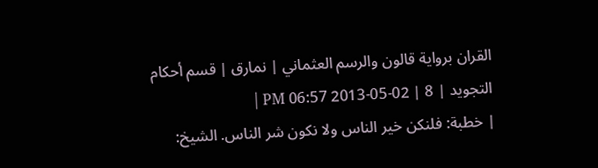القران برواية قالون والرسم العثماني | نمارق | قسم أحكام التجويد | 8 | 02-05-2013 06:57 PM |
| خطبة: فلنكن خير الناس ولا نكون شر الناس. الشيخ: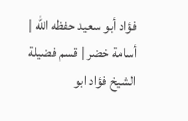فؤاد أبو سعيد حفظه الله | أسامة خضر | قسم فضيلة الشيخ فؤاد ابو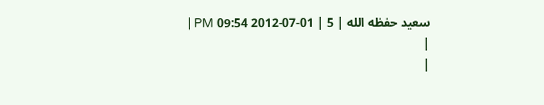سعيد حفظه الله | 5 | 01-07-2012 09:54 PM |
|
|